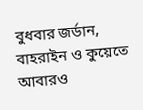বুধবার জর্ডান, বাহরাইন ও কুয়েতে আবারও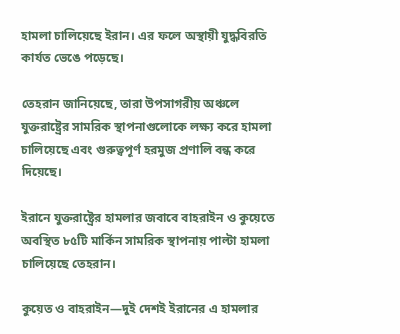হামলা চালিয়েছে ইরান। এর ফলে অস্থায়ী যুদ্ধবিরতি কার্যত ভেঙে পড়েছে।

তেহরান জানিয়েছে, তারা উপসাগরীয় অঞ্চলে যুক্তরাষ্ট্রের সামরিক স্থাপনাগুলোকে লক্ষ্য করে হামলা চালিয়েছে এবং গুরুত্বপূর্ণ হরমুজ প্রণালি বন্ধ করে দিয়েছে।

ইরানে যুক্তরাষ্ট্রের হামলার জবাবে বাহরাইন ও কুয়েতে অবস্থিত ৮৫টি মার্কিন সামরিক স্থাপনায় পাল্টা হামলা চালিয়েছে তেহরান।

কুয়েত ও বাহরাইন—দুই দেশই ইরানের এ হামলার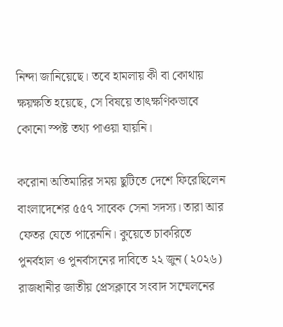নিন্দা জানিয়েছে। তবে হামলায় কী বা কোথায় ক্ষয়ক্ষতি হয়েছে, সে বিষয়ে তাৎক্ষণিকভাবে কোনো স্পষ্ট তথ্য পাওয়া যায়নি।

করোনা অতিমারির সময় ছুটিতে দেশে ফিরেছিলেন বাংলাদেশের ৫৫৭ সাবেক সেনা সদস্য। তারা আর ফেতর যেতে পারেননি। কুয়েতে চাকরিতে পুনর্বহাল ও পুনর্বাসনের দাবিতে ২২ জুন (২০২৬) রাজধানীর জাতীয় প্রেসক্লাবে সংবাদ সম্মেলনের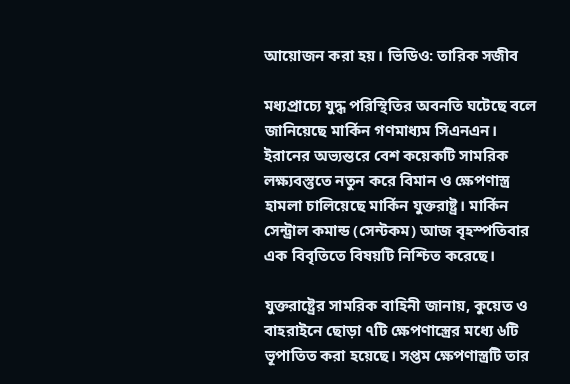আয়োজন করা হয়। ভিডিও: তারিক সজীব

মধ্যপ্রাচ্যে যুদ্ধ পরিস্থিতির অবনতি ঘটেছে বলে জানিয়েছে মার্কিন গণমাধ্যম সিএনএন। ইরানের অভ্যন্তরে বেশ কয়েকটি সামরিক লক্ষ্যবস্তুতে নতুন করে বিমান ও ক্ষেপণাস্ত্র হামলা চালিয়েছে মার্কিন যুক্তরাষ্ট্র। মার্কিন সেন্ট্রাল কমান্ড (সেন্টকম) আজ বৃহস্পতিবার এক বিবৃতিতে বিষয়টি নিশ্চিত করেছে।

যুক্তরাষ্ট্রের সামরিক বাহিনী জানায়, কুয়েত ও বাহরাইনে ছোড়া ৭টি ক্ষেপণাস্ত্রের মধ্যে ৬টি ভূপাতিত করা হয়েছে। সপ্তম ক্ষেপণাস্ত্রটি তার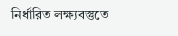নির্ধারিত লক্ষ্যবস্তুতে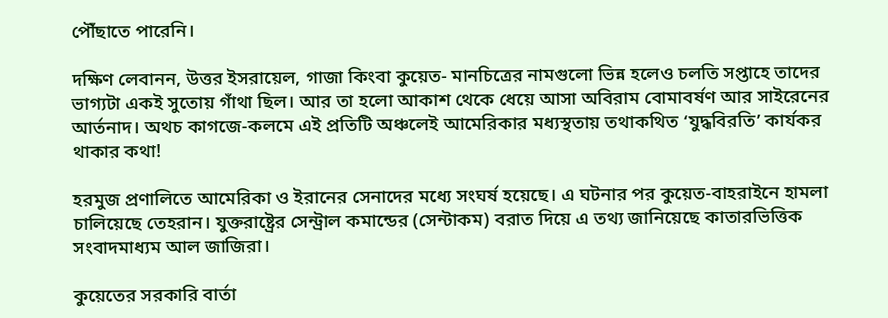পৌঁছাতে পারেনি।

দক্ষিণ লেবানন, উত্তর ইসরায়েল, গাজা কিংবা কুয়েত- মানচিত্রের নামগুলো ভিন্ন হলেও চলতি সপ্তাহে তাদের ভাগ্যটা একই সুতোয় গাঁথা ছিল। আর তা হলো আকাশ থেকে ধেয়ে আসা অবিরাম বোমাবর্ষণ আর সাইরেনের আর্তনাদ। অথচ কাগজে-কলমে এই প্রতিটি অঞ্চলেই আমেরিকার মধ্যস্থতায় তথাকথিত ‘যুদ্ধবিরতি’ কার্যকর থাকার কথা!

হরমুজ প্রণালিতে আমেরিকা ও ইরানের সেনাদের মধ্যে সংঘর্ষ হয়েছে। এ ঘটনার পর কুয়েত-বাহরাইনে হামলা চালিয়েছে তেহরান। যুক্তরাষ্ট্রের সেন্ট্রাল কমান্ডের (সেন্টাকম) বরাত দিয়ে এ তথ্য জানিয়েছে কাতারভিত্তিক সংবাদমাধ্যম আল জাজিরা।

কুয়েতের সরকারি বার্তা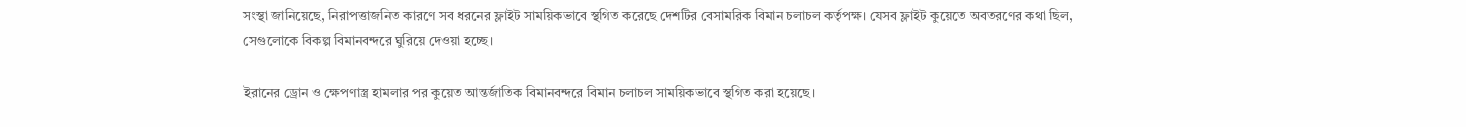সংস্থা জানিয়েছে, নিরাপত্তাজনিত কারণে সব ধরনের ফ্লাইট সাময়িকভাবে স্থগিত করেছে দেশটির বেসামরিক বিমান চলাচল কর্তৃপক্ষ। যেসব ফ্লাইট কুয়েতে অবতরণের কথা ছিল, সেগুলোকে বিকল্প বিমানবন্দরে ঘুরিয়ে দেওয়া হচ্ছে।

ইরানের ড্রোন ও ক্ষেপণাস্ত্র হামলার পর কুয়েত আন্তর্জাতিক বিমানবন্দরে বিমান চলাচল সাময়িকভাবে স্থগিত করা হয়েছে।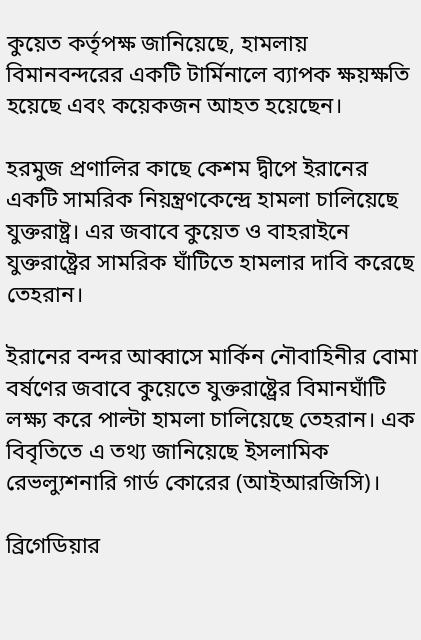কুয়েত কর্তৃপক্ষ জানিয়েছে, হামলায় বিমানবন্দরের একটি টার্মিনালে ব্যাপক ক্ষয়ক্ষতি হয়েছে এবং কয়েকজন আহত হয়েছেন।

হরমুজ প্রণালির কাছে কেশম দ্বীপে ইরানের একটি সামরিক নিয়ন্ত্রণকেন্দ্রে হামলা চালিয়েছে যুক্তরাষ্ট্র। এর জবাবে কুয়েত ও বাহরাইনে যুক্তরাষ্ট্রের সামরিক ঘাঁটিতে হামলার দাবি করেছে তেহরান।

ইরানের বন্দর আব্বাসে মার্কিন নৌবাহিনীর বোমা বর্ষণের জবাবে কুয়েতে যুক্তরাষ্ট্রের বিমানঘাঁটি লক্ষ্য করে পাল্টা হামলা চালিয়েছে তেহরান। এক বিবৃতিতে এ তথ্য জানিয়েছে ইসলামিক রেভল্যুশনারি গার্ড কোরের (আইআরজিসি)।

ব্রিগেডিয়ার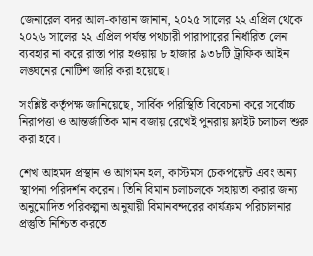জেনারেল বদর আল-কাত্তান জানান, ২০২৫ সালের ২২ এপ্রিল থেকে ২০২৬ সালের ২২ এপ্রিল পর্যন্ত পথচারী পারাপারের নির্ধারিত লেন ব্যবহার না করে রাস্তা পার হওয়ায় ৮ হাজার ৯৩৮টি ট্রাফিক আইন লঙ্ঘনের নোটিশ জারি করা হয়েছে।

সংশ্লিষ্ট কর্তৃপক্ষ জানিয়েছে, সার্বিক পরিস্থিতি বিবেচনা করে সর্বোচ্চ নিরাপত্তা ও আন্তর্জাতিক মান বজায় রেখেই পুনরায় ফ্লাইট চলাচল শুরু করা হবে।

শেখ আহমদ প্রস্থান ও আগমন হল, কাস্টমস চেকপয়েন্ট এবং অন্য স্থাপনা পরিদর্শন করেন। তিনি বিমান চলাচলকে সহায়তা করার জন্য অনুমোদিত পরিকল্পনা অনুযায়ী বিমানবন্দরের কার্যক্রম পরিচালনার প্রস্তুতি নিশ্চিত করতে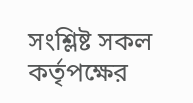সংশ্লিষ্ট সকল কর্তৃপক্ষের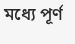মধ্যে পূর্ণ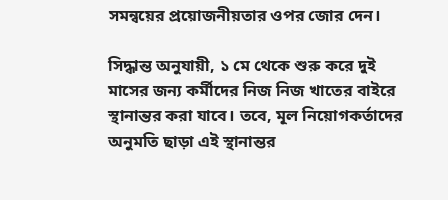সমন্বয়ের প্রয়োজনীয়তার ওপর জোর দেন।

সিদ্ধান্ত অনুযায়ী, ১ মে থেকে শুরু করে দুই মাসের জন্য কর্মীদের নিজ নিজ খাতের বাইরে স্থানান্তর করা যাবে। তবে, মূল নিয়োগকর্তাদের অনুমতি ছাড়া এই স্থানান্তর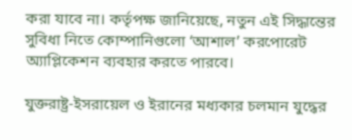করা যাবে না। কর্তৃপক্ষ জানিয়েছে, নতুন এই সিদ্ধান্তের সুবিধা নিতে কোম্পানিগুলো ‘আশাল’ করপোরেট অ্যাপ্লিকেশন ব্যবহার করতে পারবে।

যুক্তরাষ্ট্র-ইসরায়েল ও ইরানের মধ্যকার চলমান যুদ্ধের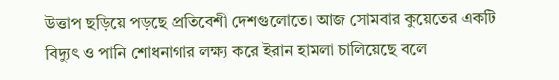উত্তাপ ছড়িয়ে পড়ছে প্রতিবেশী দেশগুলোতে। আজ সোমবার কুয়েতের একটি বিদ্যুৎ ও পানি শোধনাগার লক্ষ্য করে ইরান হামলা চালিয়েছে বলে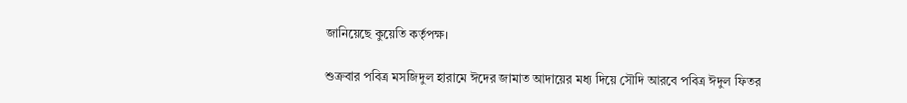জানিয়েছে কুয়েতি কর্তৃপক্ষ।

শুক্রবার পবিত্র মসজিদুল হারামে ঈদের জামাত আদায়ের মধ্য দিয়ে সৌদি আরবে পবিত্র ঈদুল ফিতর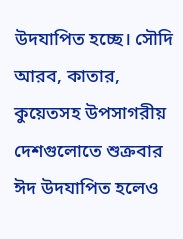উদযাপিত হচ্ছে। সৌদি আরব, কাতার, কুয়েতসহ উপসাগরীয় দেশগুলোতে শুক্রবার ঈদ উদযাপিত হলেও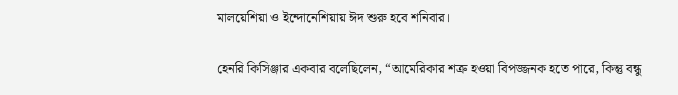মালয়েশিয়া ও ইন্দোনেশিয়ায় ঈদ শুরু হবে শনিবার।

হেনরি কিসিঞ্জার একবার বলেছিলেন, “আমেরিকার শত্রু হওয়া বিপজ্জনক হতে পারে, কিন্তু বন্ধু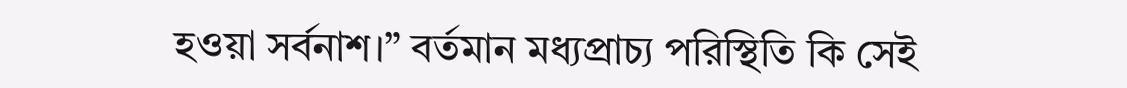হওয়া সর্বনাশ।” বর্তমান মধ্যপ্রাচ্য পরিস্থিতি কি সেই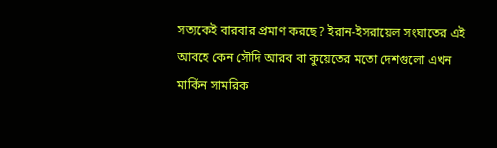সত্যকেই বারবার প্রমাণ করছে? ইরান-ইসরায়েল সংঘাতের এই আবহে কেন সৌদি আরব বা কুয়েতের মতো দেশগুলো এখন মার্কিন সামরিক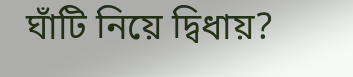ঘাঁটি নিয়ে দ্বিধায়?